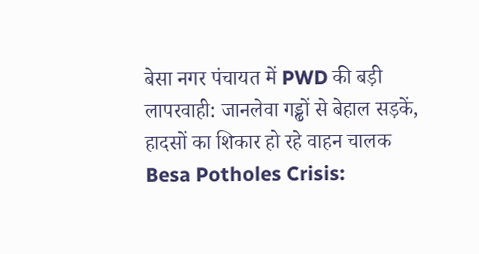बेसा नगर पंचायत में PWD की बड़ी लापरवाही: जानलेवा गड्ढों से बेहाल सड़कें, हादसों का शिकार हो रहे वाहन चालक
Besa Potholes Crisis: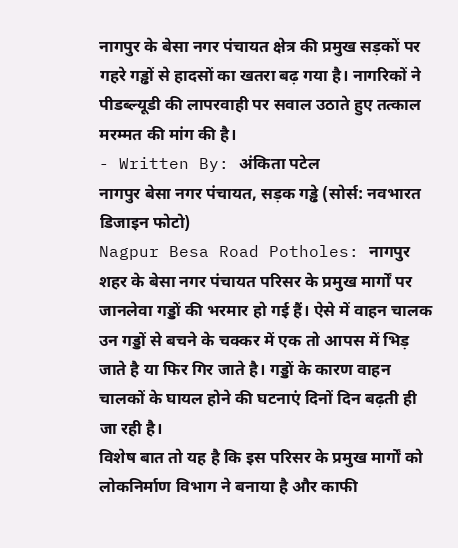नागपुर के बेसा नगर पंचायत क्षेत्र की प्रमुख सड़कों पर गहरे गड्ढों से हादसों का खतरा बढ़ गया है। नागरिकों ने पीडब्ल्यूडी की लापरवाही पर सवाल उठाते हुए तत्काल मरम्मत की मांग की है।
- Written By: अंकिता पटेल
नागपुर बेसा नगर पंचायत, सड़क गड्ढे (सोर्स: नवभारत डिजाइन फोटो)
Nagpur Besa Road Potholes: नागपुर शहर के बेसा नगर पंचायत परिसर के प्रमुख मार्गों पर जानलेवा गड्डों की भरमार हो गई हैं। ऐसे में वाहन चालक उन गड्डों से बचने के चक्कर में एक तो आपस में भिड़ जाते है या फिर गिर जाते है। गड्डों के कारण वाहन चालकों के घायल होने की घटनाएं दिनों दिन बढ़ती ही जा रही है।
विशेष बात तो यह है कि इस परिसर के प्रमुख मार्गों को लोकनिर्माण विभाग ने बनाया है और काफी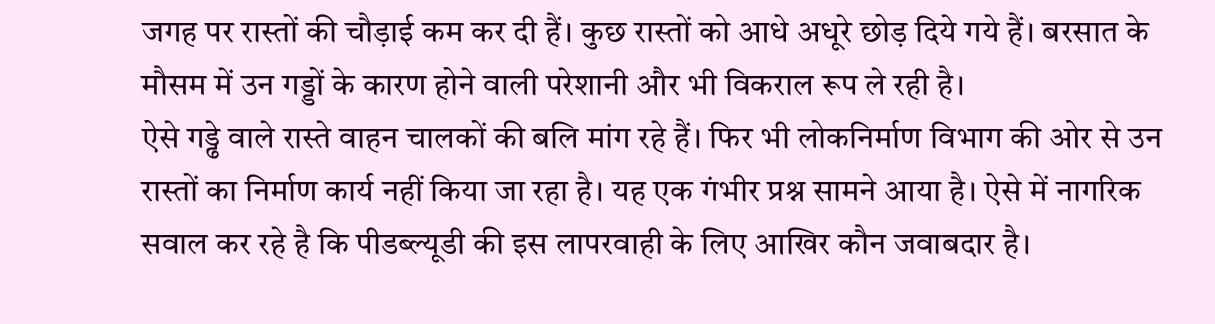जगह पर रास्तों की चौड़ाई कम कर दी हैं। कुछ रास्तों को आधे अधूरे छोड़ दिये गये हैं। बरसात के मौसम में उन गड्डों के कारण होने वाली परेशानी और भी विकराल रूप ले रही है।
ऐसे गड्ढे वाले रास्ते वाहन चालकों की बलि मांग रहे हैं। फिर भी लोकनिर्माण विभाग की ओर से उन रास्तों का निर्माण कार्य नहीं किया जा रहा है। यह एक गंभीर प्रश्न सामने आया है। ऐसे में नागरिक सवाल कर रहे है कि पीडब्ल्यूडी की इस लापरवाही के लिए आखिर कौन जवाबदार है।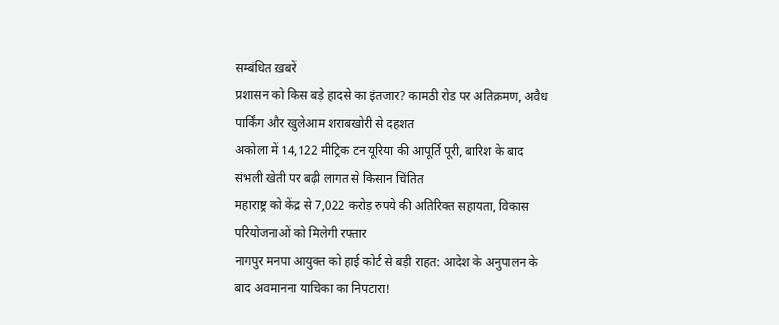सम्बंधित ख़बरें
प्रशासन को किस बड़े हादसे का इंतजार? कामठी रोड पर अतिक्रमण, अवैध पार्किंग और खुलेआम शराबखोरी से दहशत
अकोला में 14,122 मीट्रिक टन यूरिया की आपूर्ति पूरी, बारिश के बाद संभली खेती पर बढ़ी लागत से किसान चिंतित
महाराष्ट्र को केंद्र से 7,022 करोड़ रुपये की अतिरिक्त सहायता, विकास परियोजनाओं को मिलेगी रफ्तार
नागपुर मनपा आयुक्त को हाई कोर्ट से बड़ी राहत: आदेश के अनुपालन के बाद अवमानना याचिका का निपटारा!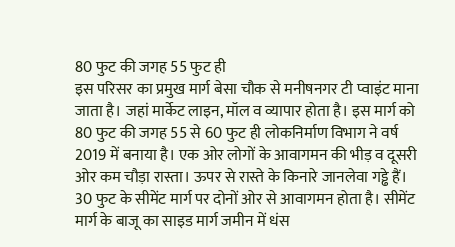80 फुट की जगह 55 फुट ही
इस परिसर का प्रमुख मार्ग बेसा चौक से मनीषनगर टी प्वाइंट माना जाता है। जहां मार्केट लाइन, मॉल व व्यापार होता है। इस मार्ग को 80 फुट की जगह 55 से 60 फुट ही लोकनिर्माण विभाग ने वर्ष 2019 में बनाया है। एक ओर लोगों के आवागमन की भीड़ व दूसरी ओर कम चौड़ा रास्ता। ऊपर से रास्ते के किनारे जानलेवा गड्ढे हैं।
30 फुट के सीमेंट मार्ग पर दोनों ओर से आवागमन होता है। सीमेंट मार्ग के बाजू का साइड मार्ग जमीन में धंस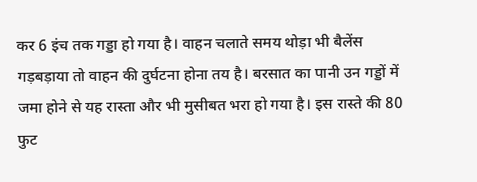कर 6 इंच तक गड्डा हो गया है। वाहन चलाते समय थोड़ा भी बैलेंस गड़बड़ाया तो वाहन की दुर्घटना होना तय है। बरसात का पानी उन गड्डों में
जमा होने से यह रास्ता और भी मुसीबत भरा हो गया है। इस रास्ते की 80 फुट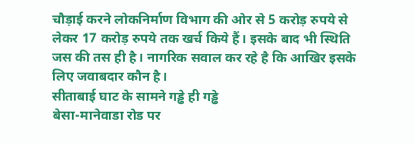चौड़ाई करने लोकनिर्माण विभाग की ओर से 5 करोड़ रुपये से लेकर 17 करोड़ रुपये तक खर्च किये हैं। इसके बाद भी स्थिति जस की तस ही है। नागरिक सवाल कर रहे है कि आखिर इसके लिए जवाबदार कौन है।
सीताबाई घाट के सामने गड्ढे ही गड्ढे
बेसा-मानेवाडा रोड पर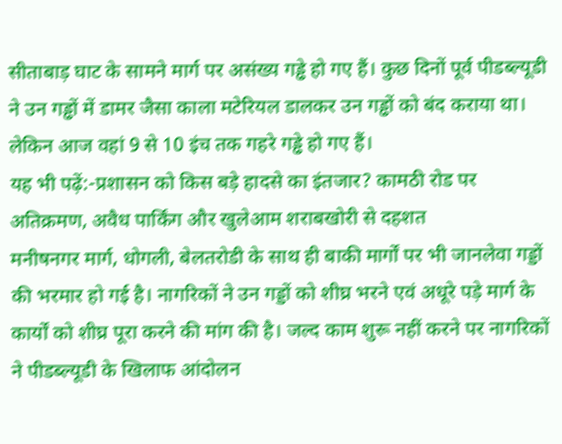सीताबाड़ घाट के सामने मार्ग पर असंख्य गड्ढे हो गए हैं। कुछ दिनों पूर्व पीडब्ल्यूडी ने उन गड्ढों में डामर जैसा काला मटेरियल डालकर उन गड्ढों को बंद कराया था। लेकिन आज वहां 9 से 10 इंच तक गहरे गड्ढे हो गए हैं।
यह भी पढ़ें:-प्रशासन को किस बड़े हादसे का इंतजार? कामठी रोड पर अतिक्रमण, अवैध पार्किंग और खुलेआम शराबखोरी से दहशत
मनीषनगर मार्ग, धोगली, बेलतरोडी के साथ ही बाकी मार्गों पर भी जानलेवा गड्डों की भरमार हो गई है। नागरिकों ने उन गड्डों को शीघ्र भरने एवं अधूरे पड़े मार्ग के कार्यों को शीघ्र पूरा करने की मांग की है। जल्द काम शुरू नहीं करने पर नागरिकों ने पीडब्ल्यूडी के खिलाफ आंदोलन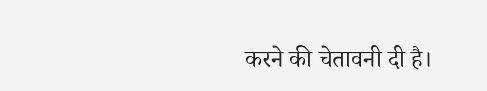करने की चेतावनी दी है।